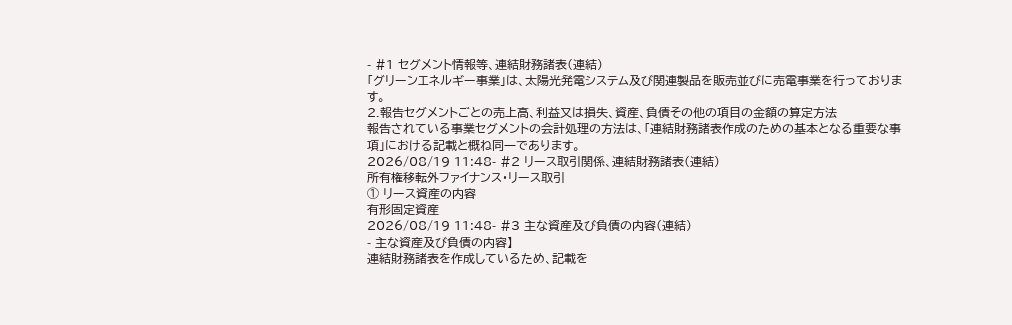- #1 セグメント情報等、連結財務諸表(連結)
「グリーンエネルギー事業」は、太陽光発電システム及び関連製品を販売並びに売電事業を行っております。
2.報告セグメントごとの売上高、利益又は損失、資産、負債その他の項目の金額の算定方法
報告されている事業セグメントの会計処理の方法は、「連結財務諸表作成のための基本となる重要な事項」における記載と概ね同一であります。
2026/08/19 11:48- #2 リース取引関係、連結財務諸表(連結)
所有権移転外ファイナンス・リース取引
① リース資産の内容
有形固定資産
2026/08/19 11:48- #3 主な資産及び負債の内容(連結)
- 主な資産及び負債の内容】
連結財務諸表を作成しているため、記載を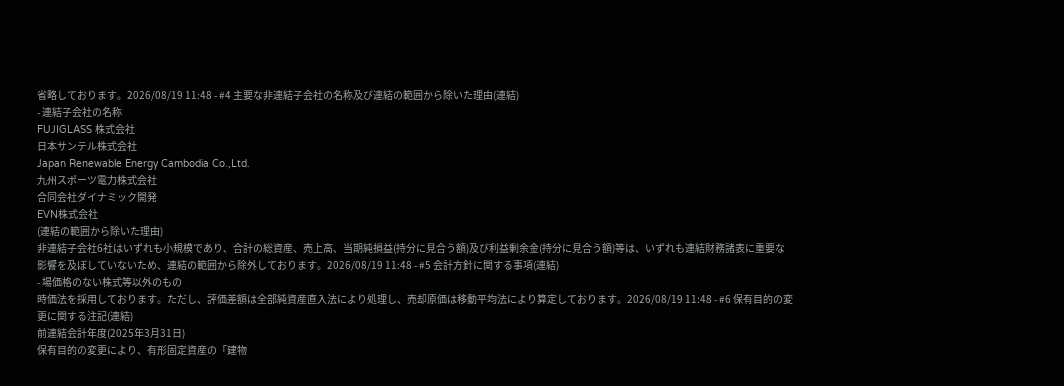省略しております。2026/08/19 11:48 - #4 主要な非連結子会社の名称及び連結の範囲から除いた理由(連結)
- 連結子会社の名称
FUJIGLASS 株式会社
日本サンテル株式会社
Japan Renewable Energy Cambodia Co.,Ltd.
九州スポーツ電力株式会社
合同会社ダイナミック開発
EVN株式会社
(連結の範囲から除いた理由)
非連結子会社6社はいずれも小規模であり、合計の総資産、売上高、当期純損益(持分に見合う額)及び利益剰余金(持分に見合う額)等は、いずれも連結財務諸表に重要な影響を及ぼしていないため、連結の範囲から除外しております。2026/08/19 11:48 - #5 会計方針に関する事項(連結)
- 場価格のない株式等以外のもの
時価法を採用しております。ただし、評価差額は全部純資産直入法により処理し、売却原価は移動平均法により算定しております。2026/08/19 11:48 - #6 保有目的の変更に関する注記(連結)
前連結会計年度(2025年3月31日)
保有目的の変更により、有形固定資産の「建物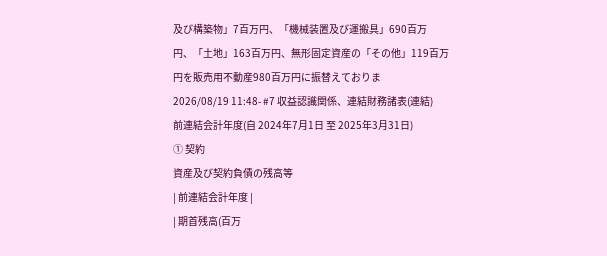及び構築物」7百万円、「機械装置及び運搬具」690百万
円、「土地」163百万円、無形固定資産の「その他」119百万円を販売用不動産980百万円に振替えておりま
2026/08/19 11:48- #7 収益認識関係、連結財務諸表(連結)
前連結会計年度(自 2024年7月1日 至 2025年3月31日)
① 契約
資産及び契約負債の残高等
| 前連結会計年度 |
| 期首残高(百万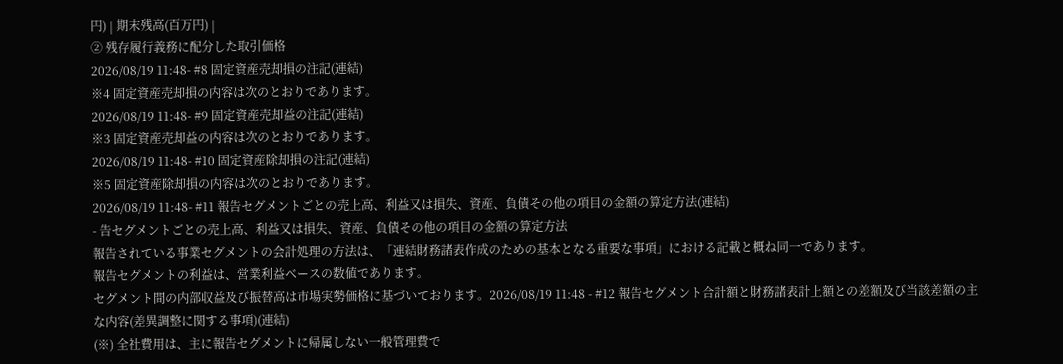円) | 期末残高(百万円) |
② 残存履行義務に配分した取引価格
2026/08/19 11:48- #8 固定資産売却損の注記(連結)
※4 固定資産売却損の内容は次のとおりであります。
2026/08/19 11:48- #9 固定資産売却益の注記(連結)
※3 固定資産売却益の内容は次のとおりであります。
2026/08/19 11:48- #10 固定資産除却損の注記(連結)
※5 固定資産除却損の内容は次のとおりであります。
2026/08/19 11:48- #11 報告セグメントごとの売上高、利益又は損失、資産、負債その他の項目の金額の算定方法(連結)
- 告セグメントごとの売上高、利益又は損失、資産、負債その他の項目の金額の算定方法
報告されている事業セグメントの会計処理の方法は、「連結財務諸表作成のための基本となる重要な事項」における記載と概ね同一であります。
報告セグメントの利益は、営業利益ベースの数値であります。
セグメント間の内部収益及び振替高は市場実勢価格に基づいております。2026/08/19 11:48 - #12 報告セグメント合計額と財務諸表計上額との差額及び当該差額の主な内容(差異調整に関する事項)(連結)
(※) 全社費用は、主に報告セグメントに帰属しない一般管理費で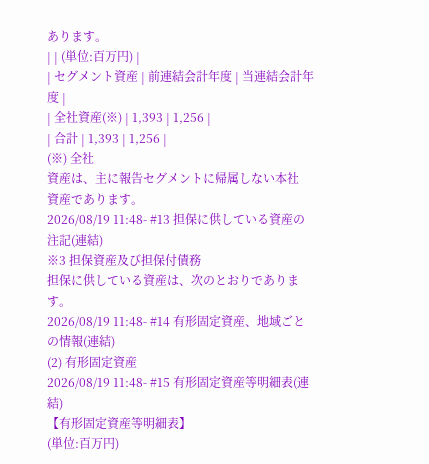あります。
| | (単位:百万円) |
| セグメント資産 | 前連結会計年度 | 当連結会計年度 |
| 全社資産(※) | 1,393 | 1,256 |
| 合計 | 1,393 | 1,256 |
(※) 全社
資産は、主に報告セグメントに帰属しない本社
資産であります。
2026/08/19 11:48- #13 担保に供している資産の注記(連結)
※3 担保資産及び担保付債務
担保に供している資産は、次のとおりであります。
2026/08/19 11:48- #14 有形固定資産、地域ごとの情報(連結)
(2) 有形固定資産
2026/08/19 11:48- #15 有形固定資産等明細表(連結)
【有形固定資産等明細表】
(単位:百万円)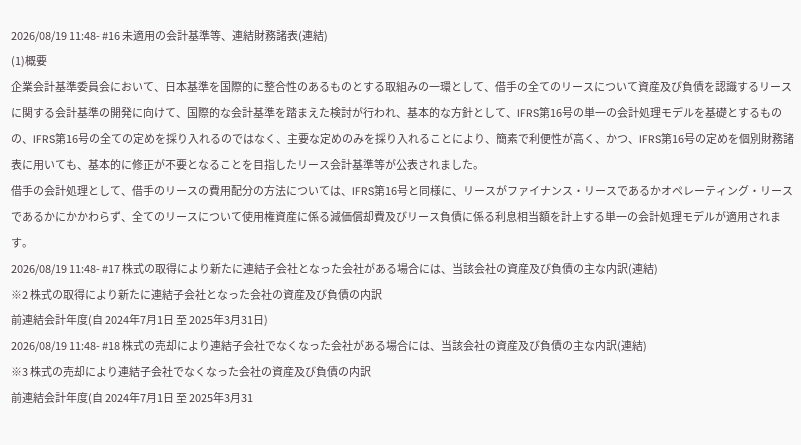2026/08/19 11:48- #16 未適用の会計基準等、連結財務諸表(連結)
(1)概要
企業会計基準委員会において、日本基準を国際的に整合性のあるものとする取組みの一環として、借手の全てのリースについて資産及び負債を認識するリースに関する会計基準の開発に向けて、国際的な会計基準を踏まえた検討が行われ、基本的な方針として、IFRS第16号の単一の会計処理モデルを基礎とするものの、IFRS第16号の全ての定めを採り入れるのではなく、主要な定めのみを採り入れることにより、簡素で利便性が高く、かつ、IFRS第16号の定めを個別財務諸表に用いても、基本的に修正が不要となることを目指したリース会計基準等が公表されました。
借手の会計処理として、借手のリースの費用配分の方法については、IFRS第16号と同様に、リースがファイナンス・リースであるかオペレーティング・リースであるかにかかわらず、全てのリースについて使用権資産に係る減価償却費及びリース負債に係る利息相当額を計上する単一の会計処理モデルが適用されます。
2026/08/19 11:48- #17 株式の取得により新たに連結子会社となった会社がある場合には、当該会社の資産及び負債の主な内訳(連結)
※2 株式の取得により新たに連結子会社となった会社の資産及び負債の内訳
前連結会計年度(自 2024年7月1日 至 2025年3月31日)
2026/08/19 11:48- #18 株式の売却により連結子会社でなくなった会社がある場合には、当該会社の資産及び負債の主な内訳(連結)
※3 株式の売却により連結子会社でなくなった会社の資産及び負債の内訳
前連結会計年度(自 2024年7月1日 至 2025年3月31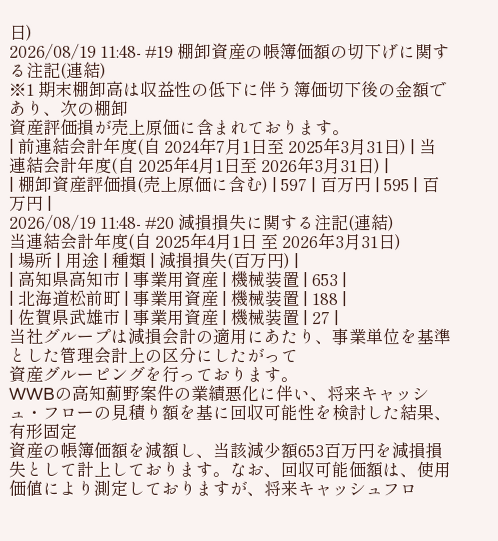日)
2026/08/19 11:48- #19 棚卸資産の帳簿価額の切下げに関する注記(連結)
※1 期末棚卸高は収益性の低下に伴う簿価切下後の金額であり、次の棚卸
資産評価損が売上原価に含まれております。
| 前連結会計年度(自 2024年7月1日至 2025年3月31日) | 当連結会計年度(自 2025年4月1日至 2026年3月31日) |
| 棚卸資産評価損(売上原価に含む) | 597 | 百万円 | 595 | 百万円 |
2026/08/19 11:48- #20 減損損失に関する注記(連結)
当連結会計年度(自 2025年4月1日 至 2026年3月31日)
| 場所 | 用途 | 種類 | 減損損失(百万円) |
| 高知県高知市 | 事業用資産 | 機械装置 | 653 |
| 北海道松前町 | 事業用資産 | 機械装置 | 188 |
| 佐賀県武雄市 | 事業用資産 | 機械装置 | 27 |
当社グループは減損会計の適用にあたり、事業単位を基準とした管理会計上の区分にしたがって
資産グルーピングを行っております。
WWBの高知薊野案件の業績悪化に伴い、将来キャッシュ・フローの見積り額を基に回収可能性を検討した結果、有形固定
資産の帳簿価額を減額し、当該減少額653百万円を減損損失として計上しております。なお、回収可能価額は、使用価値により測定しておりますが、将来キャッシュフロ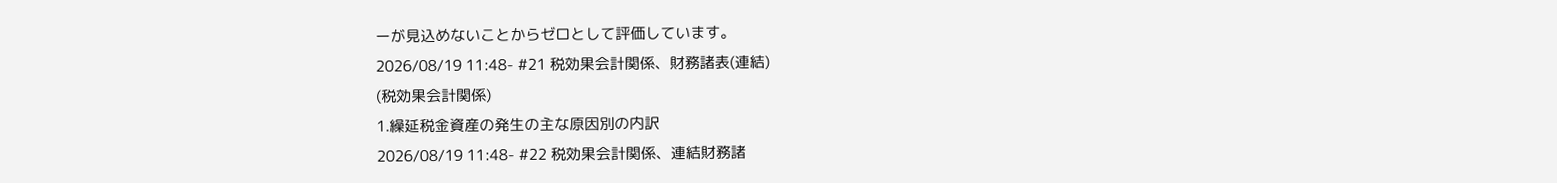ーが見込めないことからゼロとして評価しています。
2026/08/19 11:48- #21 税効果会計関係、財務諸表(連結)
(税効果会計関係)
1.繰延税金資産の発生の主な原因別の内訳
2026/08/19 11:48- #22 税効果会計関係、連結財務諸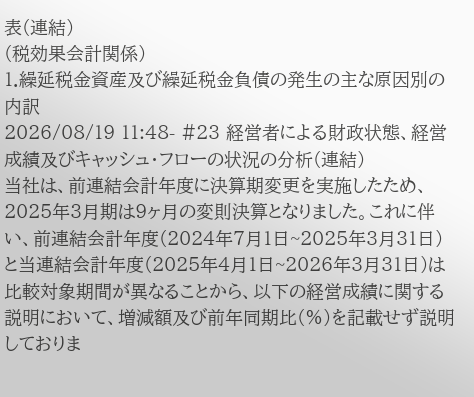表(連結)
(税効果会計関係)
1.繰延税金資産及び繰延税金負債の発生の主な原因別の内訳
2026/08/19 11:48- #23 経営者による財政状態、経営成績及びキャッシュ・フローの状況の分析(連結)
当社は、前連結会計年度に決算期変更を実施したため、2025年3月期は9ヶ月の変則決算となりました。これに伴い、前連結会計年度(2024年7月1日~2025年3月31日)と当連結会計年度(2025年4月1日~2026年3月31日)は比較対象期間が異なることから、以下の経営成績に関する説明において、増減額及び前年同期比(%)を記載せず説明しておりま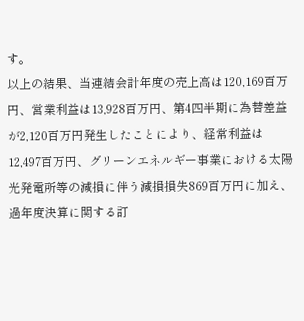す。
以上の結果、当連結会計年度の売上高は120,169百万円、営業利益は13,928百万円、第4四半期に為替差益が2,120百万円発生したことにより、経常利益は12,497百万円、グリーンエネルギー事業における太陽光発電所等の減損に伴う減損損失869百万円に加え、過年度決算に関する訂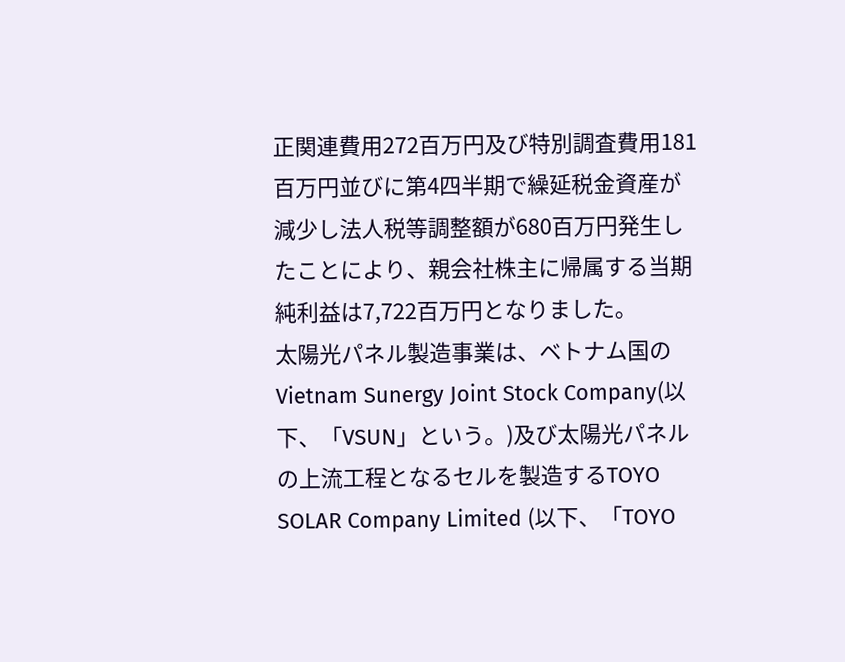正関連費用272百万円及び特別調査費用181百万円並びに第4四半期で繰延税金資産が減少し法人税等調整額が680百万円発生したことにより、親会社株主に帰属する当期純利益は7,722百万円となりました。
太陽光パネル製造事業は、ベトナム国のVietnam Sunergy Joint Stock Company(以下、「VSUN」という。)及び太陽光パネルの上流工程となるセルを製造するTOYO SOLAR Company Limited (以下、「TOYO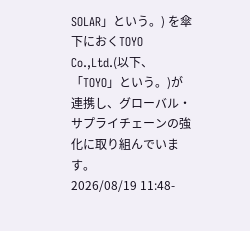SOLAR」という。) を傘下におくTOYO Co.,Ltd.(以下、「TOYO」という。)が連携し、グローバル・サプライチェーンの強化に取り組んでいます。
2026/08/19 11:48-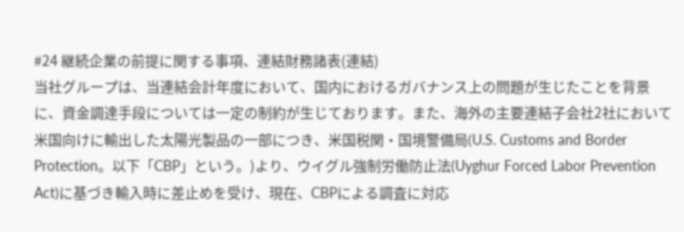#24 継続企業の前提に関する事項、連結財務諸表(連結)
当社グループは、当連結会計年度において、国内におけるガバナンス上の問題が生じたことを背景に、資金調達手段については一定の制約が生じております。また、海外の主要連結子会社2社において米国向けに輸出した太陽光製品の一部につき、米国税関・国境警備局(U.S. Customs and Border Protection。以下「CBP」という。)より、ウイグル強制労働防止法(Uyghur Forced Labor Prevention Act)に基づき輸入時に差止めを受け、現在、CBPによる調査に対応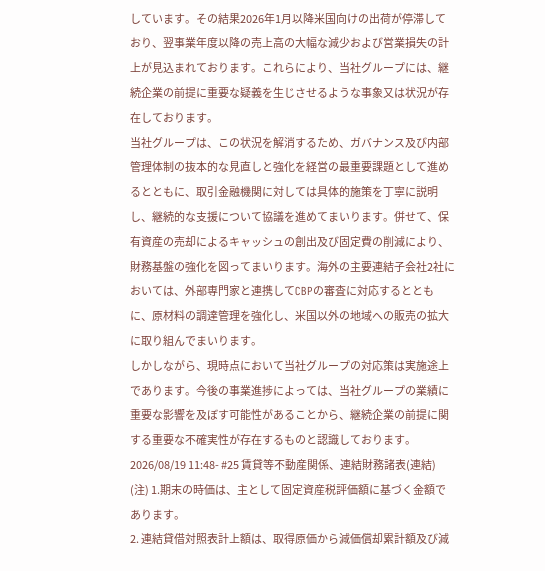しています。その結果2026年1月以降米国向けの出荷が停滞しており、翌事業年度以降の売上高の大幅な減少および営業損失の計上が見込まれております。これらにより、当社グループには、継続企業の前提に重要な疑義を生じさせるような事象又は状況が存在しております。
当社グループは、この状況を解消するため、ガバナンス及び内部管理体制の抜本的な見直しと強化を経営の最重要課題として進めるとともに、取引金融機関に対しては具体的施策を丁寧に説明し、継続的な支援について協議を進めてまいります。併せて、保有資産の売却によるキャッシュの創出及び固定費の削減により、財務基盤の強化を図ってまいります。海外の主要連結子会社2社においては、外部専門家と連携してCBPの審査に対応するとともに、原材料の調達管理を強化し、米国以外の地域への販売の拡大に取り組んでまいります。
しかしながら、現時点において当社グループの対応策は実施途上であります。今後の事業進捗によっては、当社グループの業績に重要な影響を及ぼす可能性があることから、継続企業の前提に関する重要な不確実性が存在するものと認識しております。
2026/08/19 11:48- #25 賃貸等不動産関係、連結財務諸表(連結)
(注) 1.期末の時価は、主として固定資産税評価額に基づく金額であります。
2. 連結貸借対照表計上額は、取得原価から減価償却累計額及び減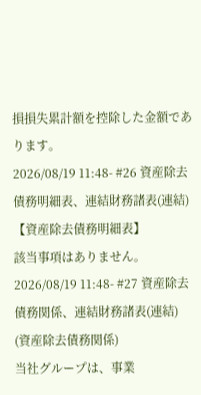損損失累計額を控除した金額であります。
2026/08/19 11:48- #26 資産除去債務明細表、連結財務諸表(連結)
【資産除去債務明細表】
該当事項はありません。
2026/08/19 11:48- #27 資産除去債務関係、連結財務諸表(連結)
(資産除去債務関係)
当社グループは、事業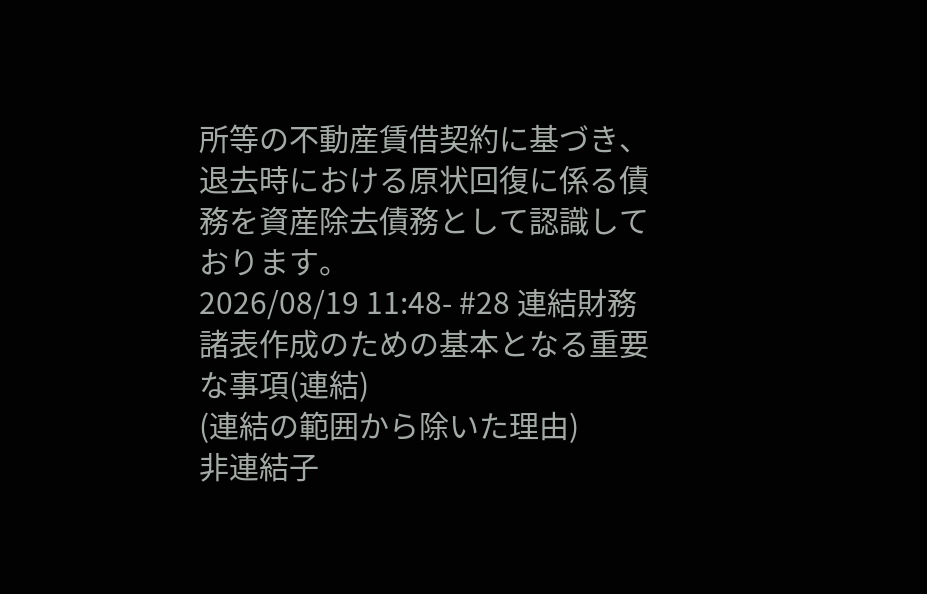所等の不動産賃借契約に基づき、退去時における原状回復に係る債務を資産除去債務として認識しております。
2026/08/19 11:48- #28 連結財務諸表作成のための基本となる重要な事項(連結)
(連結の範囲から除いた理由)
非連結子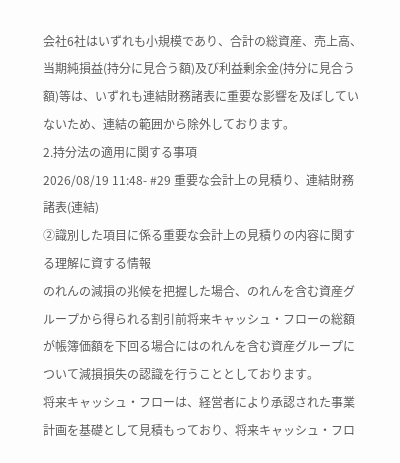会社6社はいずれも小規模であり、合計の総資産、売上高、当期純損益(持分に見合う額)及び利益剰余金(持分に見合う額)等は、いずれも連結財務諸表に重要な影響を及ぼしていないため、連結の範囲から除外しております。
2.持分法の適用に関する事項
2026/08/19 11:48- #29 重要な会計上の見積り、連結財務諸表(連結)
②識別した項目に係る重要な会計上の見積りの内容に関する理解に資する情報
のれんの減損の兆候を把握した場合、のれんを含む資産グループから得られる割引前将来キャッシュ・フローの総額が帳簿価額を下回る場合にはのれんを含む資産グループについて減損損失の認識を行うこととしております。
将来キャッシュ・フローは、経営者により承認された事業計画を基礎として見積もっており、将来キャッシュ・フロ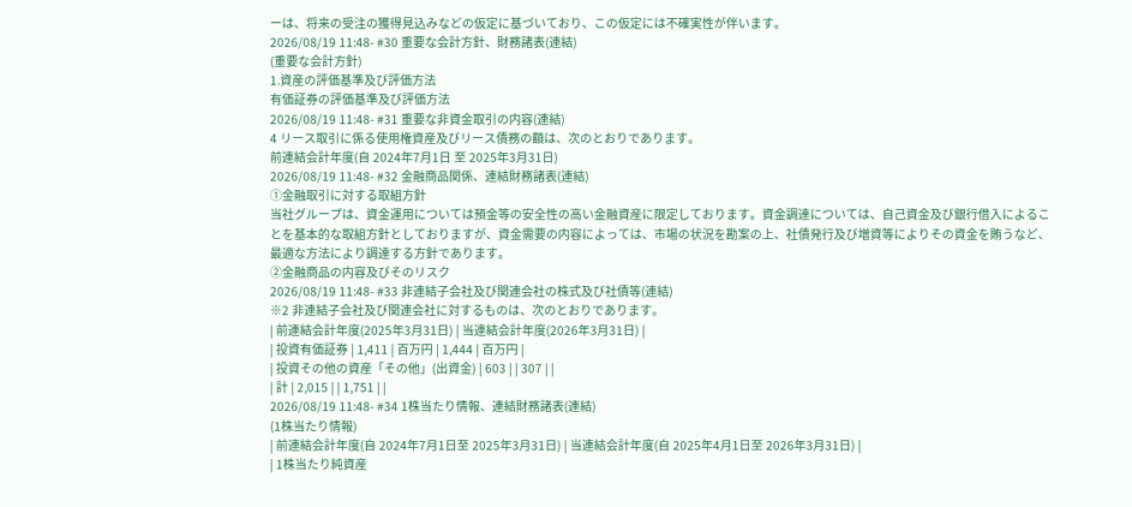ーは、将来の受注の獲得見込みなどの仮定に基づいており、この仮定には不確実性が伴います。
2026/08/19 11:48- #30 重要な会計方針、財務諸表(連結)
(重要な会計方針)
1.資産の評価基準及び評価方法
有価証券の評価基準及び評価方法
2026/08/19 11:48- #31 重要な非資金取引の内容(連結)
4 リース取引に係る使用権資産及びリース債務の額は、次のとおりであります。
前連結会計年度(自 2024年7月1日 至 2025年3月31日)
2026/08/19 11:48- #32 金融商品関係、連結財務諸表(連結)
①金融取引に対する取組方針
当社グループは、資金運用については預金等の安全性の高い金融資産に限定しております。資金調達については、自己資金及び銀行借入によることを基本的な取組方針としておりますが、資金需要の内容によっては、市場の状況を勘案の上、社債発行及び増資等によりその資金を賄うなど、最適な方法により調達する方針であります。
②金融商品の内容及びそのリスク
2026/08/19 11:48- #33 非連結子会社及び関連会社の株式及び社債等(連結)
※2 非連結子会社及び関連会社に対するものは、次のとおりであります。
| 前連結会計年度(2025年3月31日) | 当連結会計年度(2026年3月31日) |
| 投資有価証券 | 1,411 | 百万円 | 1,444 | 百万円 |
| 投資その他の資産「その他」(出資金) | 603 | | 307 | |
| 計 | 2,015 | | 1,751 | |
2026/08/19 11:48- #34 1株当たり情報、連結財務諸表(連結)
(1株当たり情報)
| 前連結会計年度(自 2024年7月1日至 2025年3月31日) | 当連結会計年度(自 2025年4月1日至 2026年3月31日) |
| 1株当たり純資産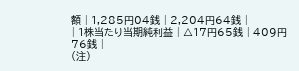額 | 1,285円04銭 | 2,204円64銭 |
| 1株当たり当期純利益 | △17円65銭 | 409円76銭 |
(注)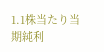1.1株当たり当期純利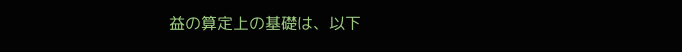益の算定上の基礎は、以下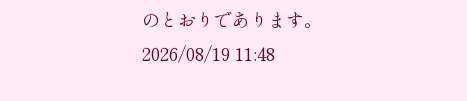のとおりであります。
2026/08/19 11:48